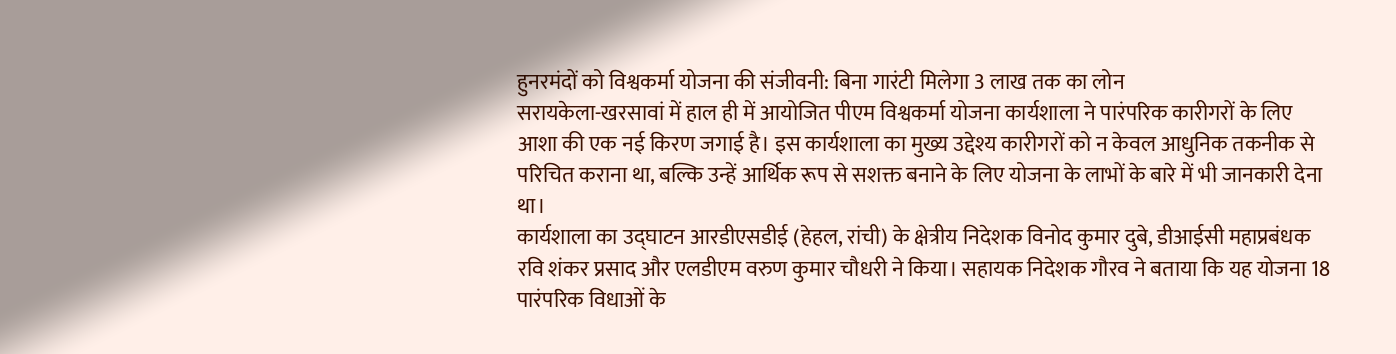हुनरमंदों को विश्वकर्मा योजना की संजीवनी: बिना गारंटी मिलेगा 3 लाख तक का लोन
सरायकेला-खरसावां में हाल ही में आयोजित पीएम विश्वकर्मा योजना कार्यशाला ने पारंपरिक कारीगरों के लिए आशा की एक नई किरण जगाई है। इस कार्यशाला का मुख्य उद्देश्य कारीगरों को न केवल आधुनिक तकनीक से परिचित कराना था, बल्कि उन्हें आर्थिक रूप से सशक्त बनाने के लिए योजना के लाभों के बारे में भी जानकारी देना था।
कार्यशाला का उद्घाटन आरडीएसडीई (हेहल, रांची) के क्षेत्रीय निदेशक विनोद कुमार दुबे, डीआईसी महाप्रबंधक रवि शंकर प्रसाद और एलडीएम वरुण कुमार चौधरी ने किया। सहायक निदेशक गौरव ने बताया कि यह योजना 18 पारंपरिक विधाओं के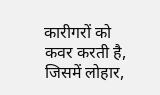कारीगरों को कवर करती है, जिसमें लोहार,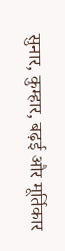सुनार, कुम्हार, बढ़ई और मूर्तिकार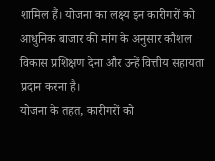शामिल हैं। योजना का लक्ष्य इन कारीगरों को आधुनिक बाजार की मांग के अनुसार कौशल विकास प्रशिक्षण देना और उन्हें वित्तीय सहायता प्रदान करना है।
योजना के तहत, कारीगरों को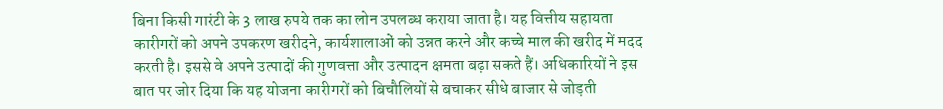बिना किसी गारंटी के 3 लाख रुपये तक का लोन उपलब्ध कराया जाता है। यह वित्तीय सहायता कारीगरों को अपने उपकरण खरीदने, कार्यशालाओं को उन्नत करने और कच्चे माल की खरीद में मदद करती है। इससे वे अपने उत्पादों की गुणवत्ता और उत्पादन क्षमता बढ़ा सकते हैं। अधिकारियों ने इस बात पर जोर दिया कि यह योजना कारीगरों को बिचौलियों से बचाकर सीधे बाजार से जोड़ती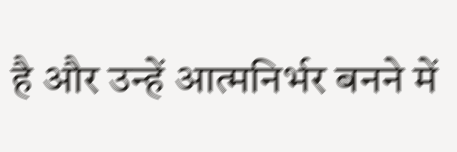है और उन्हें आत्मनिर्भर बनने में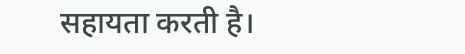सहायता करती है।